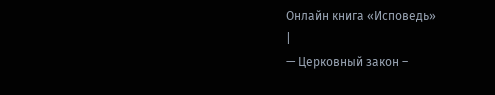Онлайн книга «Исповедь»
|
— Церковный закон –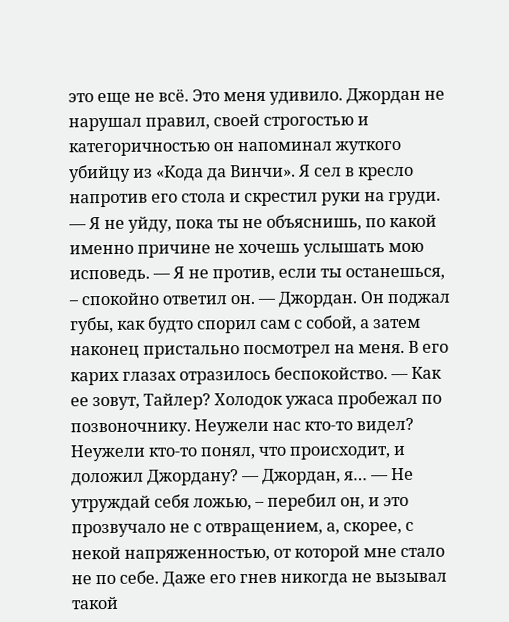это еще не всё. Это меня удивило. Джордан не нарушал правил, своей строгостью и категоричностью он напоминал жуткого убийцу из «Кода да Винчи». Я сел в кресло напротив его стола и скрестил руки на груди. — Я не уйду, пока ты не объяснишь, по какой именно причине не хочешь услышать мою исповедь. — Я не против, если ты останешься, – спокойно ответил он. — Джордан. Он поджал губы, как будто спорил сам с собой, а затем наконец пристально посмотрел на меня. В его карих глазах отразилось беспокойство. — Как ее зовут, Тайлер? Холодок ужаса пробежал по позвоночнику. Неужели нас кто-то видел? Неужели кто-то понял, что происходит, и доложил Джордану? — Джордан, я… — Не утруждай себя ложью, – перебил он, и это прозвучало не с отвращением, а, скорее, с некой напряженностью, от которой мне стало не по себе. Даже его гнев никогда не вызывал такой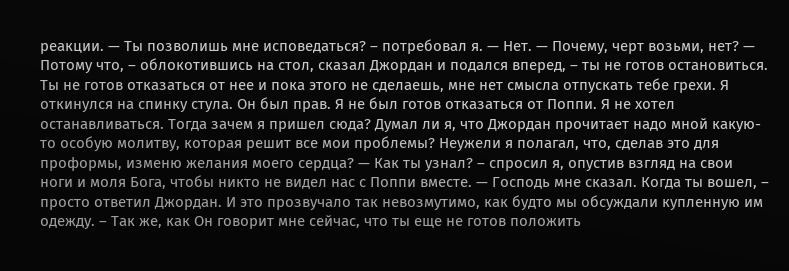реакции. — Ты позволишь мне исповедаться? – потребовал я. — Нет. — Почему, черт возьми, нет? — Потому что, – облокотившись на стол, сказал Джордан и подался вперед, – ты не готов остановиться. Ты не готов отказаться от нее и пока этого не сделаешь, мне нет смысла отпускать тебе грехи. Я откинулся на спинку стула. Он был прав. Я не был готов отказаться от Поппи. Я не хотел останавливаться. Тогда зачем я пришел сюда? Думал ли я, что Джордан прочитает надо мной какую-то особую молитву, которая решит все мои проблемы? Неужели я полагал, что, сделав это для проформы, изменю желания моего сердца? — Как ты узнал? – спросил я, опустив взгляд на свои ноги и моля Бога, чтобы никто не видел нас с Поппи вместе. — Господь мне сказал. Когда ты вошел, – просто ответил Джордан. И это прозвучало так невозмутимо, как будто мы обсуждали купленную им одежду. – Так же, как Он говорит мне сейчас, что ты еще не готов положить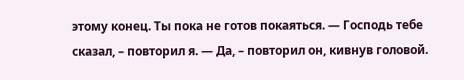этому конец. Ты пока не готов покаяться. — Господь тебе сказал, – повторил я. — Да, – повторил он, кивнув головой.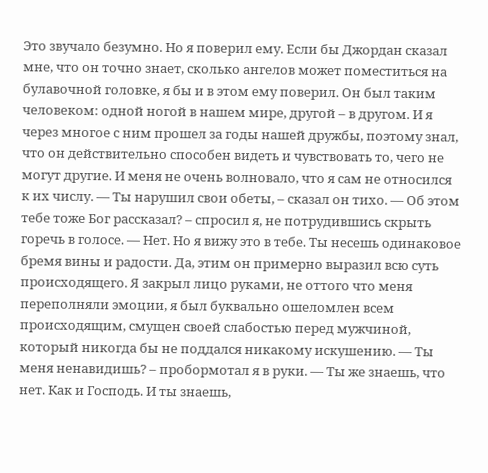Это звучало безумно. Но я поверил ему. Если бы Джордан сказал мне, что он точно знает, сколько ангелов может поместиться на булавочной головке, я бы и в этом ему поверил. Он был таким человеком: одной ногой в нашем мире, другой – в другом. И я через многое с ним прошел за годы нашей дружбы, поэтому знал, что он действительно способен видеть и чувствовать то, чего не могут другие. И меня не очень волновало, что я сам не относился к их числу. — Ты нарушил свои обеты, – сказал он тихо. — Об этом тебе тоже Бог рассказал? – спросил я, не потрудившись скрыть горечь в голосе. — Нет. Но я вижу это в тебе. Ты несешь одинаковое бремя вины и радости. Да, этим он примерно выразил всю суть происходящего. Я закрыл лицо руками, не оттого что меня переполняли эмоции, я был буквально ошеломлен всем происходящим, смущен своей слабостью перед мужчиной, который никогда бы не поддался никакому искушению. — Ты меня ненавидишь? – пробормотал я в руки. — Ты же знаешь, что нет. Как и Господь. И ты знаешь,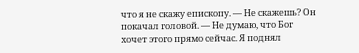что я не скажу епископу. — Не скажешь? Он покачал головой. — Не думаю, что Бог хочет этого прямо сейчас. Я поднял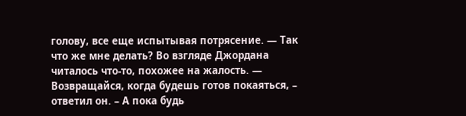голову, все еще испытывая потрясение. — Так что же мне делать? Во взгляде Джордана читалось что-то, похожее на жалость. — Возвращайся, когда будешь готов покаяться, – ответил он. – А пока будь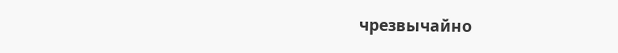чрезвычайно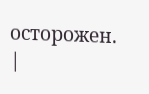осторожен. |